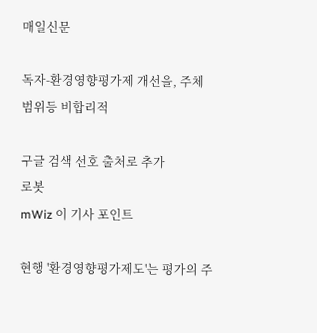매일신문

독자-환경영향평가제 개선을, 주체범위등 비합리적

구글 검색 선호 출처로 추가
로봇
mWiz 이 기사 포인트

현행 '환경영향평가제도'는 평가의 주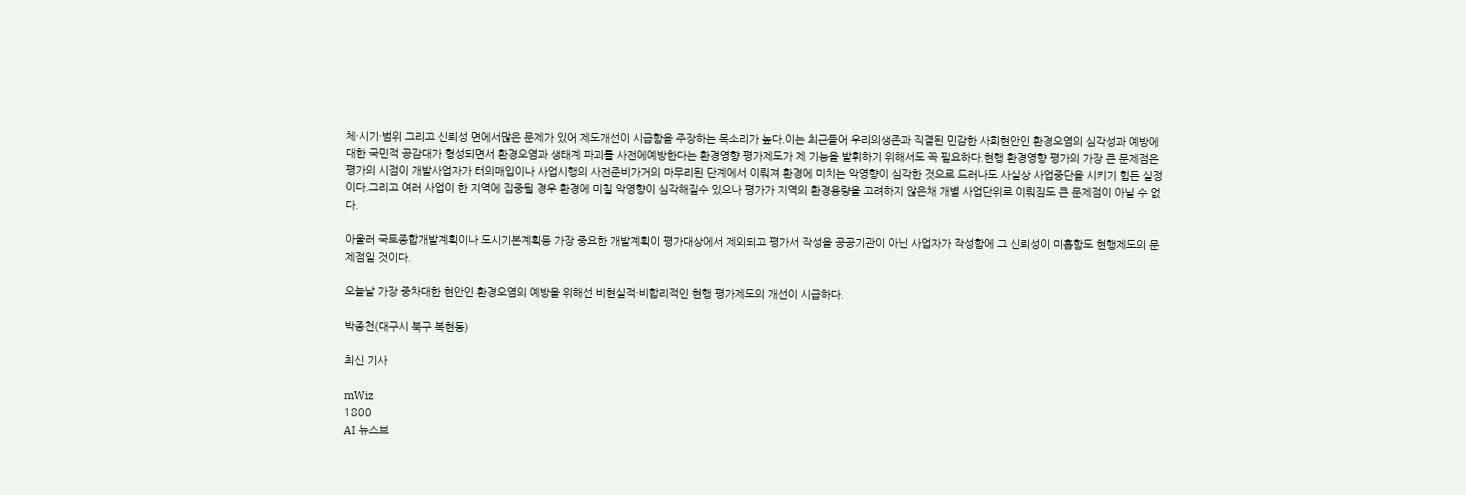체·시기·범위 그리고 신뢰성 면에서많은 문제가 있어 제도개선이 시급함을 주장하는 목소리가 높다.이는 최근들어 우리의생존과 직결된 민감한 사회현안인 환경오염의 심각성과 예방에 대한 국민적 공감대가 형성되면서 환경오염과 생태계 파괴를 사전에예방한다는 환경영향 평가제도가 제 기능을 발휘하기 위해서도 꼭 필요하다.현행 환경영향 평가의 가장 큰 문제점은 평가의 시점이 개발사업자가 터의매입이나 사업시행의 사전준비가거의 마무리된 단계에서 이뤄져 환경에 미치는 악영향이 심각한 것으로 드러나도 사실상 사업중단을 시키기 힘든 실정이다.그리고 여러 사업이 한 지역에 집중될 경우 환경에 미칠 악영향이 심각해질수 있으나 평가가 지역의 환경용량을 고려하지 않은채 개별 사업단위로 이뤄짐도 큰 문제점이 아닐 수 없다.

아울러 국토종합개발계획이나 도시기본계획등 가장 중요한 개발계획이 평가대상에서 제외되고 평가서 작성을 공공기관이 아닌 사업자가 작성함에 그 신뢰성이 미흡함도 현행제도의 문제점일 것이다.

오늘날 가장 중차대한 현안인 환경오염의 예방을 위해선 비현실적·비합리적인 현행 평가제도의 개선이 시급하다.

박종천(대구시 북구 복현동)

최신 기사

mWiz
1800
AI 뉴스브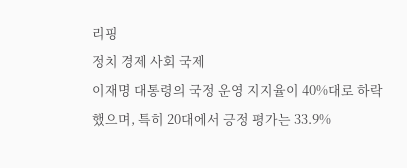리핑
정치 경제 사회 국제
이재명 대통령의 국정 운영 지지율이 40%대로 하락했으며, 특히 20대에서 긍정 평가는 33.9%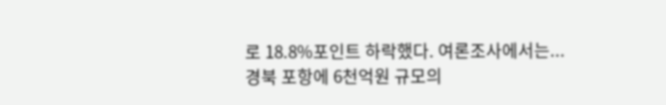로 18.8%포인트 하락했다. 여론조사에서는...
경북 포항에 6천억원 규모의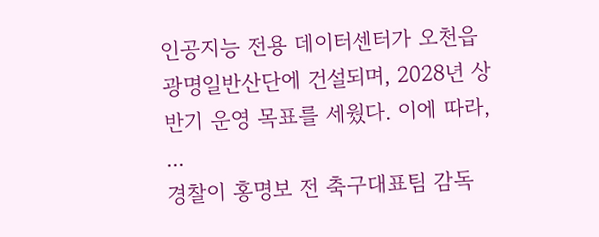인공지능 전용 데이터센터가 오천읍 광명일반산단에 건설되며, 2028년 상반기 운영 목표를 세웠다. 이에 따라, ...
경찰이 홍명보 전 축구대표팀 감독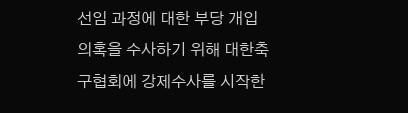선임 과정에 대한 부당 개입 의혹을 수사하기 위해 대한축구협회에 강제수사를 시작한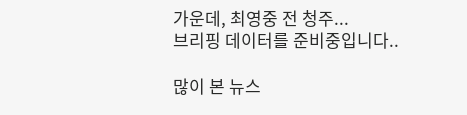가운데, 최영중 전 청주...
브리핑 데이터를 준비중입니다..

많이 본 뉴스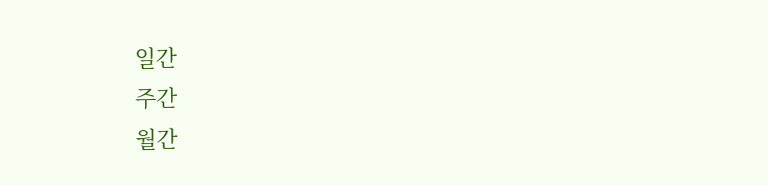일간
주간
월간